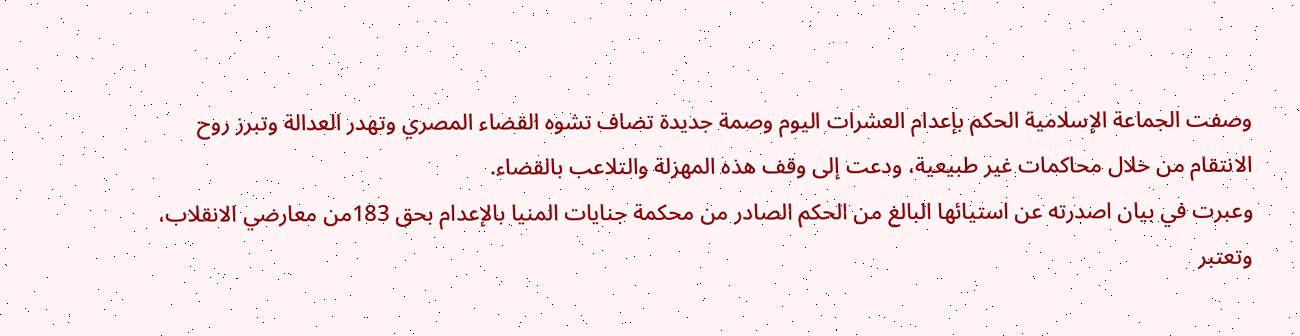وصفت الجماعة الإسلامية الحكم بإعدام العشرات اليوم وصمة جديدة تضاف تشوه القضاء المصري وتهدر العدالة وتبرز روح الانتقام من خلال محاكمات غير طبيعية، ودعت إلى وقف هذه المهزلة والتلاعب بالقضاء.
وعبرت في بيان اصدرته عن استيائها البالغ من الحكم الصادر من محكمة جنايات المنيا بالإعدام بحق 183من معارضي الانقلاب، وتعتبر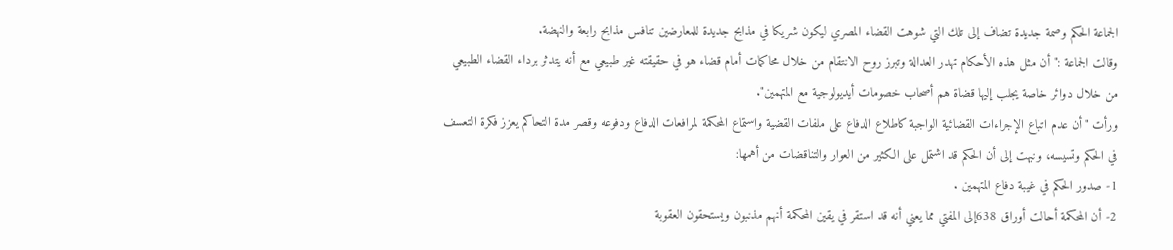الجماعة الحكم وصمة جديدة تضاف إلى تلك التي شوهت القضاء المصري ليكون شريكا في مذابح جديدة للمعارضين تنافس مذابح رابعة والنهضة.
وقالت الجماعة :" أن مثل هذه الأحكام تهدر العدالة وتبرز روح الانتقام من خلال محاكمات أمام قضاء هو في حقيقته غير طبيعي مع أنه يتدثر برداء القضاء الطبيعي من خلال دوائر خاصة يجلب إليها قضاة هم أصحاب خصومات أيديولوجية مع المتهمين".
ورأت "أن عدم اتباع الإجراءات القضائية الواجبة كاطلاع الدفاع على ملفات القضية واستماع المحكمة لمرافعات الدفاع ودفوعه وقصر مدة التحاكم يعزز فكرة التعسف في الحكم وتسيسه، ونبهت إلى أن الحكم قد اشتمل على الكثير من العوار والتناقضات من أهمها:
1- صدور الحكم في غيبة دفاع المتهمين .
2- أن المحكمة أحالت أوراق 638إلى المفتي مما يعني أنه قد استقر في يقين المحكمة أنهم مذنبون ويستحقون العقوبة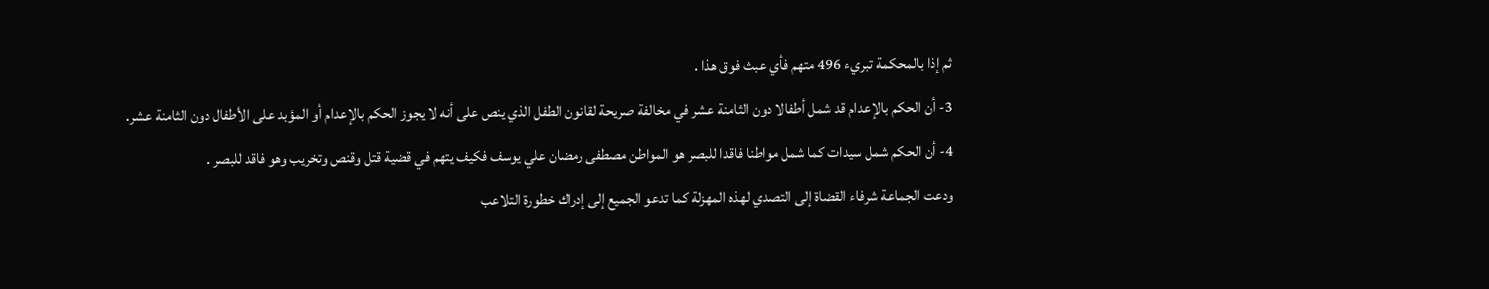ثم إذا بالمحكمة تبريء 496 متهم فأي عبث فوق هذا .
3- أن الحكم بالإعدام قد شمل أطفالا دون الثامنة عشر في مخالفة صريحة لقانون الطفل الذي ينص على أنه لا يجوز الحكم بالإعدام أو المؤبد على الأطفال دون الثامنة عشر.
4- أن الحكم شمل سيدات كما شمل مواطنا فاقدا للبصر هو المواطن مصطفى رمضان علي يوسف فكيف يتهم في قضية قتل وقنص وتخريب وهو فاقد للبصر .
ودعت الجماعة شرفاء القضاة إلى التصدي لهذه المهزلة كما تدعو الجميع إلى إدراك خطورة التلاعب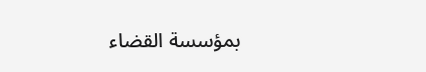بمؤسسة القضاء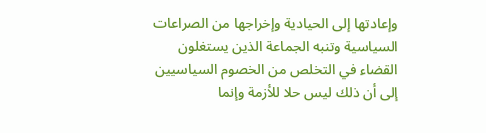وإعادتها إلى الحيادية وإخراجها من الصراعات السياسية وتنبه الجماعة الذين يستغلون القضاء في التخلص من الخصوم السياسيين إلى أن ذلك ليس حلا للأزمة وإنما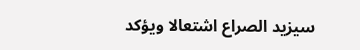سيزيد الصراع اشتعالا ويؤكد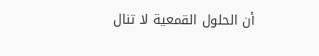أن الحلول القمعية لا تنال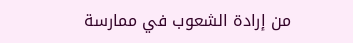من إرادة الشعوب في ممارسة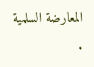المعارضة السلمية .